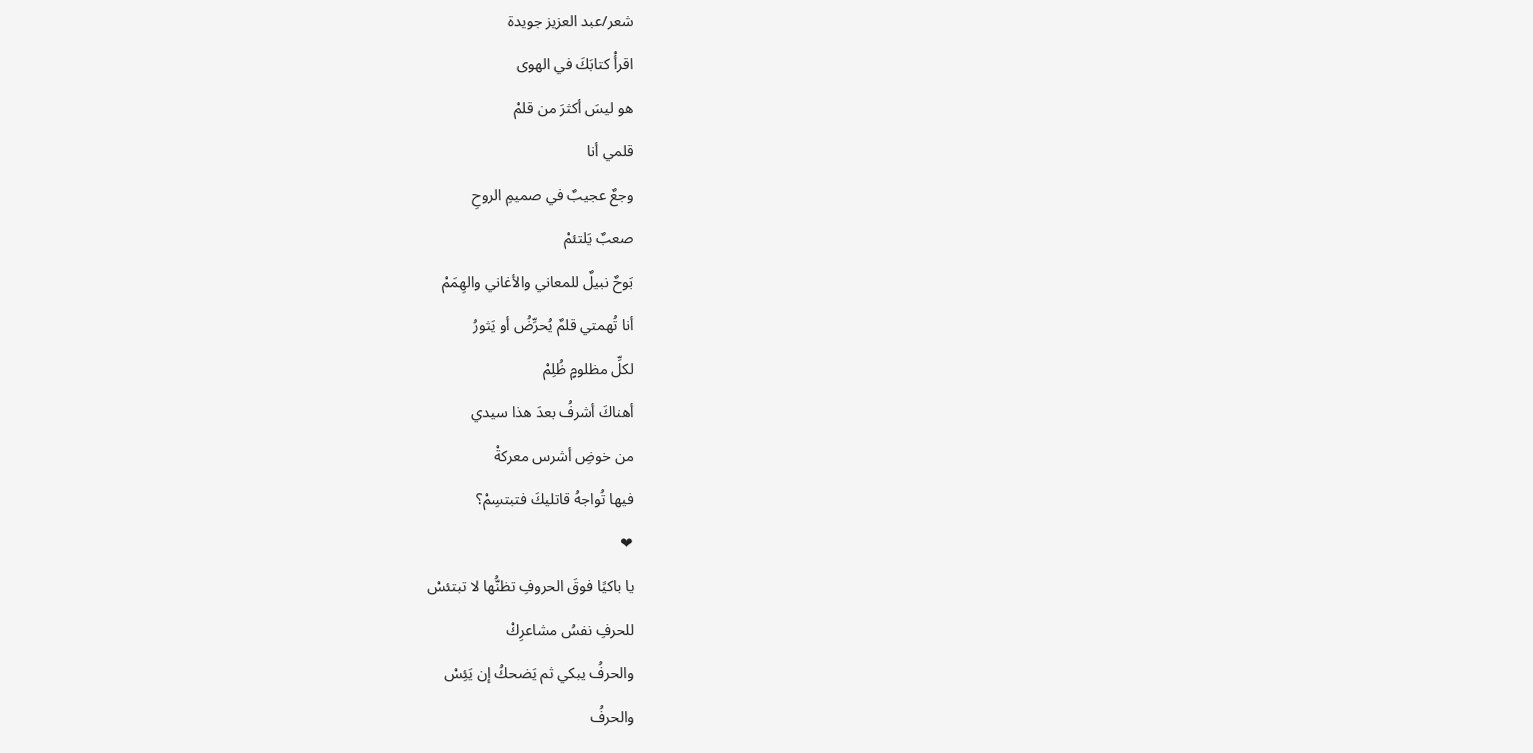شعر/عبد العزيز جويدة
اقرأْ كتابَكَ في الهوى
هو ليسَ أكثرَ من قلمْ
قلمي أنا
وجعٌ عجيبٌ في صميمِ الروحِ
صعبٌ يَلتئمْ
بَوحٌ نبيلٌ للمعاني والأغاني والهِمَمْ
أنا تُهمتي قلمٌ يُحرِّضُ أو يَثورُ
لكلِّ مظلومٍ ظُلِمْ
أهناكَ أشرفُ بعدَ هذا سيدي
من خوضِ أشرس معركةْ
فيها تُواجهُ قاتليكَ فتبتسِمْ؟
❤
يا باكيًا فوقَ الحروفِ تظنُّها لا تبتئسْ
للحرفِ نفسُ مشاعرِكْ
والحرفُ يبكي ثم يَضحكُ إن يَئِسْ
والحرفُ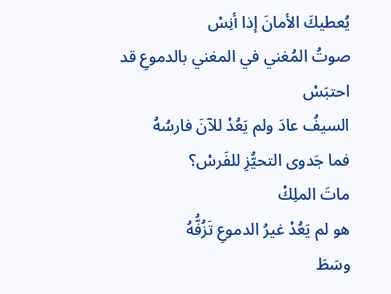يُعطيكَ الأمانَ إذا أنِسْ
صوتُ المُغني في المغني بالدموعِ قد احتبَسْ
السيفُ عادَ ولم يَعُدْ للآنَ فارسُهُ
فما جَدوى التحيُّزِ للفَرسْ؟
ماتَ الملِكْ
هو لم يَعُدْ غيرُ الدموعِ تَزُفُّهُ
وسَطَ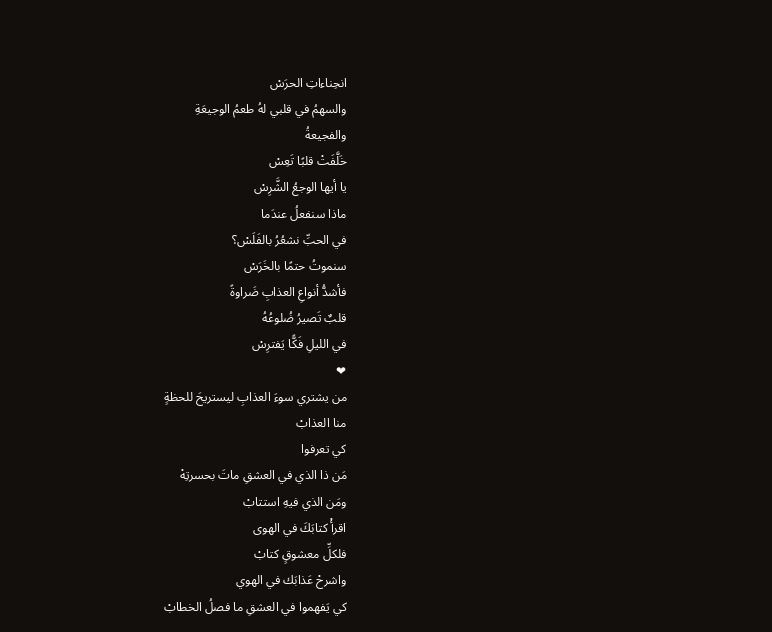انحِناءاتِ الحرَسْ
والسهمُ في قلبي لهُ طعمُ الوجيعَةِ
والفجيعةُ
خَلَّفَتْ قلبًا تَعِسْ
يا أيها الوجعُ الشَّرِسْ
ماذا سنفعلُ عندَما
في الحبِّ نشعُرُ بالفَلَسْ؟
سنموتُ حتمًا بالخَرَسْ
فأشدُّ أنواعِ العذابِ ضَراوةً
قلبٌ تَصيرُ ضُلوعُهُ
في الليلِ فَكًّا يَفترِسْ
❤
من يشتري سوءَ العذابِ ليستريحَ للحظةٍ
منا العذابْ
كي تعرفوا
مَن ذا الذي في العشقِ ماتَ بحسرتِهْ
ومَن الذي فيهِ استتابْ
اقرأْ كتابَكَ في الهوى
فلكلِّ معشوقٍ كتابْ
واشرحْ عَذابَك في الهوي
كي يَفهموا في العشقِ ما فصلُ الخطابْ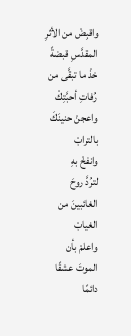واقبِضْ من الأثرِ المقدَّسِ قبضةً
خذْ ما تبقَّى من رُفاتِ أحبَّتِكْ
واعجنْ حنينَكَ بالترابْ
وانفخْ بهِ
لترُدَّ روحَ الغائبينَ من الغيابْ
واعلمْ بأن الموتَ عشقًا دائمًا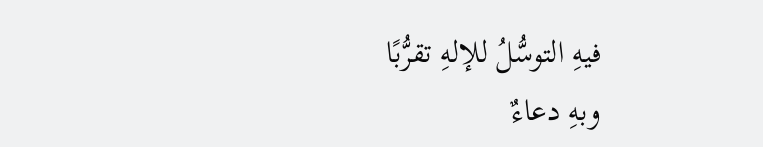فيهِ التوسُّلُ للإلهِ تقرُّبًا
وبهِ دعاءٌ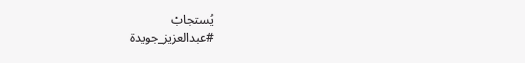يُستجابْ
#عبدالعزيز_جويدة